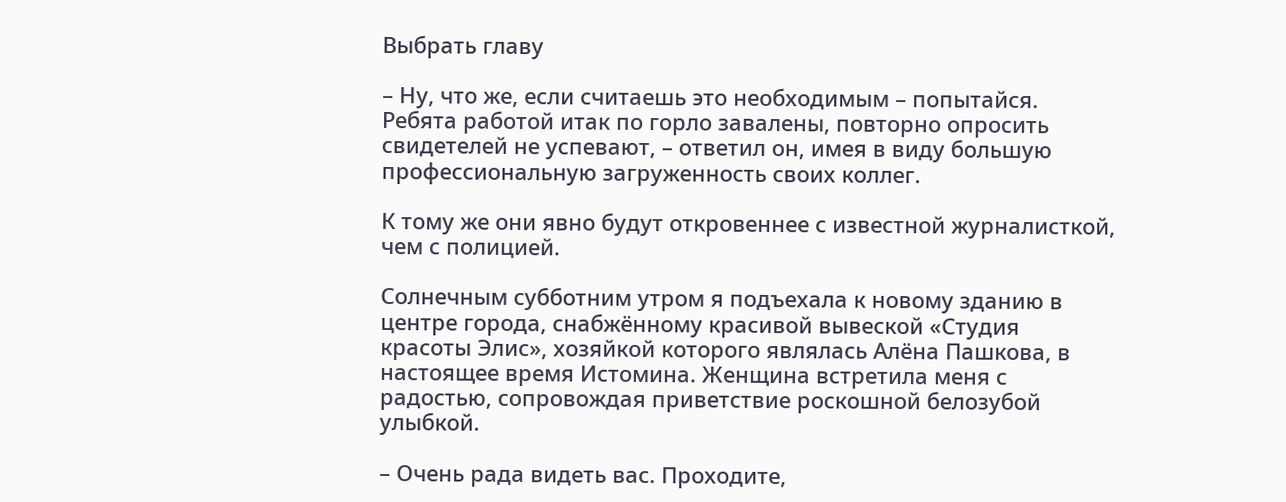Выбрать главу

– Ну, что же, если считаешь это необходимым – попытайся. Ребята работой итак по горло завалены, повторно опросить свидетелей не успевают, – ответил он, имея в виду большую профессиональную загруженность своих коллег.

К тому же они явно будут откровеннее с известной журналисткой, чем с полицией.

Солнечным субботним утром я подъехала к новому зданию в центре города, снабжённому красивой вывеской «Студия красоты Элис», хозяйкой которого являлась Алёна Пашкова, в настоящее время Истомина. Женщина встретила меня с радостью, сопровождая приветствие роскошной белозубой улыбкой.

– Очень рада видеть вас. Проходите,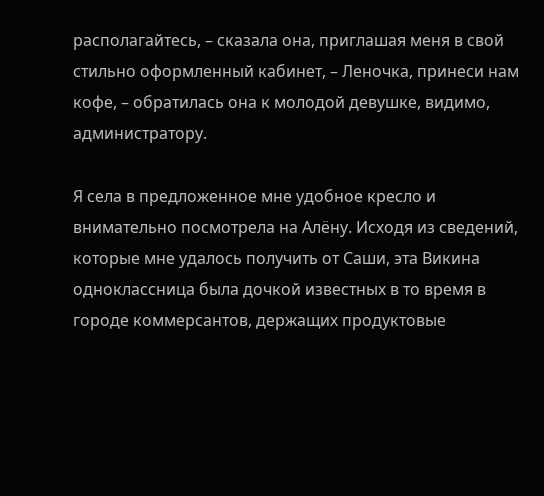располагайтесь, – сказала она, приглашая меня в свой стильно оформленный кабинет, – Леночка, принеси нам кофе, – обратилась она к молодой девушке, видимо, администратору.

Я села в предложенное мне удобное кресло и внимательно посмотрела на Алёну. Исходя из сведений, которые мне удалось получить от Саши, эта Викина одноклассница была дочкой известных в то время в городе коммерсантов, держащих продуктовые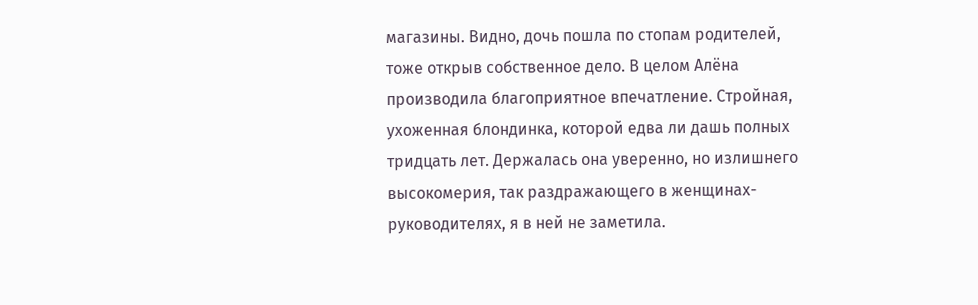магазины. Видно, дочь пошла по стопам родителей, тоже открыв собственное дело. В целом Алёна производила благоприятное впечатление. Стройная, ухоженная блондинка, которой едва ли дашь полных тридцать лет. Держалась она уверенно, но излишнего высокомерия, так раздражающего в женщинах-руководителях, я в ней не заметила.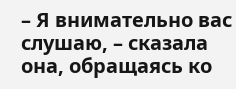– Я внимательно вас слушаю, – сказала она, обращаясь ко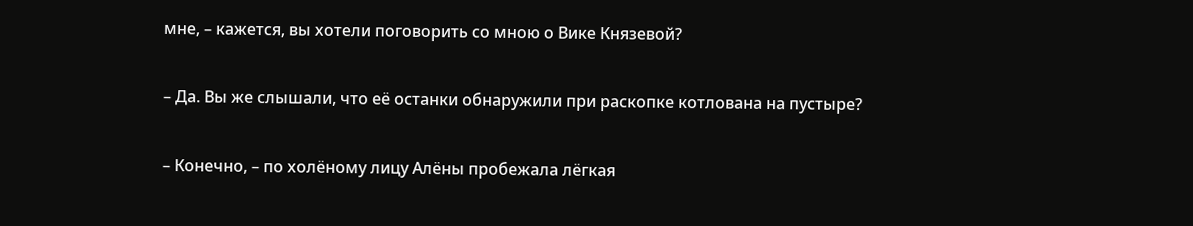мне, – кажется, вы хотели поговорить со мною о Вике Князевой?

– Да. Вы же слышали, что её останки обнаружили при раскопке котлована на пустыре?

– Конечно, – по холёному лицу Алёны пробежала лёгкая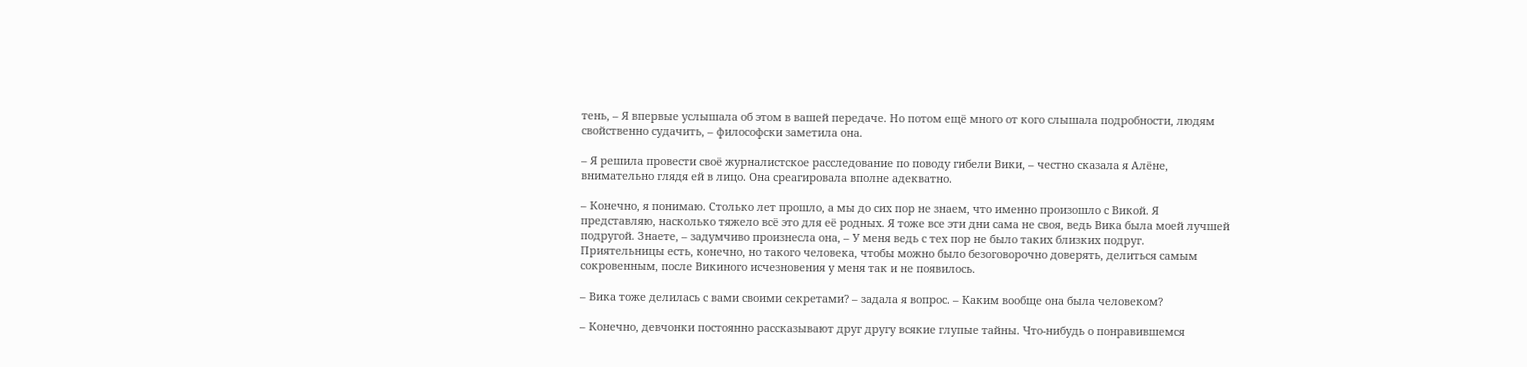тень, – Я впервые услышала об этом в вашей передаче. Но потом ещё много от кого слышала подробности, людям свойственно судачить, – философски заметила она.

– Я решила провести своё журналистское расследование по поводу гибели Вики, – честно сказала я Алёне, внимательно глядя ей в лицо. Она среагировала вполне адекватно.

– Конечно, я понимаю. Столько лет прошло, а мы до сих пор не знаем, что именно произошло с Викой. Я представляю, насколько тяжело всё это для её родных. Я тоже все эти дни сама не своя, ведь Вика была моей лучшей подругой. Знаете, – задумчиво произнесла она, – У меня ведь с тех пор не было таких близких подруг. Приятельницы есть, конечно, но такого человека, чтобы можно было безоговорочно доверять, делиться самым сокровенным, после Викиного исчезновения у меня так и не появилось.

– Вика тоже делилась с вами своими секретами? – задала я вопрос. – Каким вообще она была человеком?

– Конечно, девчонки постоянно рассказывают друг другу всякие глупые тайны. Что-нибудь о понравившемся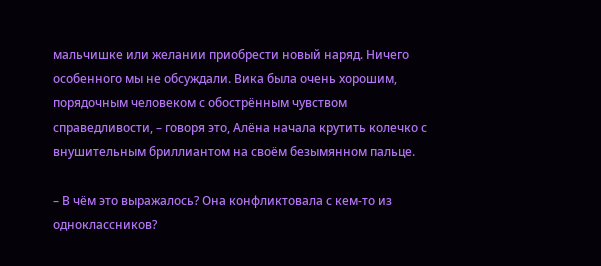мальчишке или желании приобрести новый наряд. Ничего особенного мы не обсуждали. Вика была очень хорошим, порядочным человеком с обострённым чувством справедливости, – говоря это, Алёна начала крутить колечко с внушительным бриллиантом на своём безымянном пальце.

– В чём это выражалось? Она конфликтовала с кем-то из одноклассников?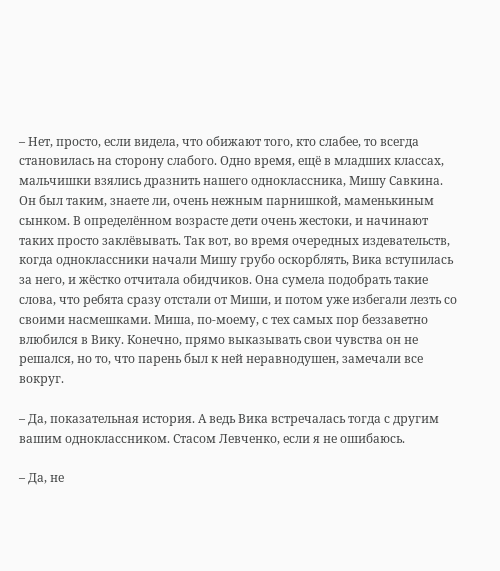– Нет, просто, если видела, что обижают того, кто слабее, то всегда становилась на сторону слабого. Одно время, ещё в младших классах, мальчишки взялись дразнить нашего одноклассника, Мишу Савкина. Он был таким, знаете ли, очень нежным парнишкой, маменькиным сынком. В определённом возрасте дети очень жестоки, и начинают таких просто заклёвывать. Так вот, во время очередных издевательств, когда одноклассники начали Мишу грубо оскорблять, Вика вступилась за него, и жёстко отчитала обидчиков. Она сумела подобрать такие слова, что ребята сразу отстали от Миши, и потом уже избегали лезть со своими насмешками. Миша, по-моему, с тех самых пор беззаветно влюбился в Вику. Конечно, прямо выказывать свои чувства он не решался, но то, что парень был к ней неравнодушен, замечали все вокруг.

– Да, показательная история. А ведь Вика встречалась тогда с другим вашим одноклассником. Стасом Левченко, если я не ошибаюсь.

– Да, не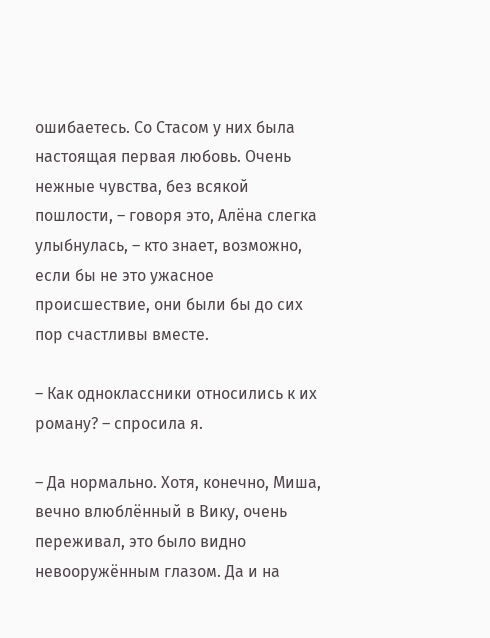ошибаетесь. Со Стасом у них была настоящая первая любовь. Очень нежные чувства, без всякой пошлости, – говоря это, Алёна слегка улыбнулась, – кто знает, возможно, если бы не это ужасное происшествие, они были бы до сих пор счастливы вместе.

– Как одноклассники относились к их роману? – спросила я.

– Да нормально. Хотя, конечно, Миша, вечно влюблённый в Вику, очень переживал, это было видно невооружённым глазом. Да и на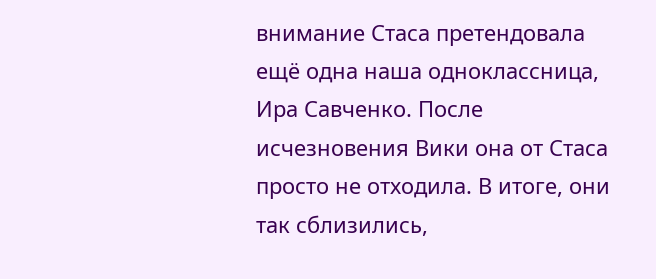внимание Стаса претендовала ещё одна наша одноклассница, Ира Савченко. После исчезновения Вики она от Стаса просто не отходила. В итоге, они так сблизились,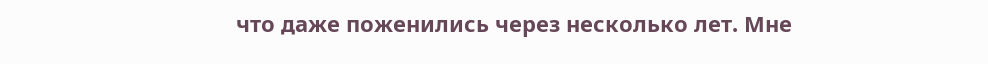что даже поженились через несколько лет. Мне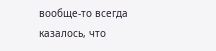вообще-то всегда казалось, что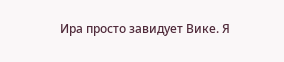Ира просто завидует Вике. Я